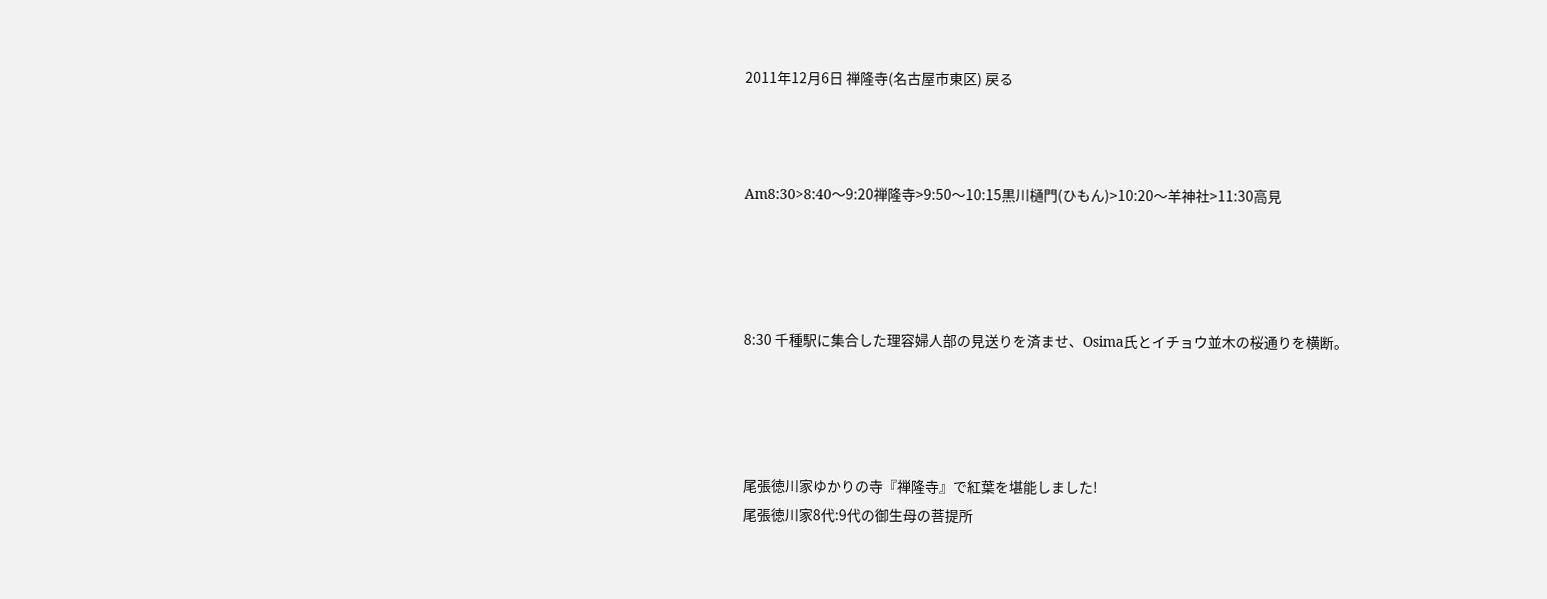2011年12月6日 禅隆寺(名古屋市東区) 戻る



Am8:30>8:40〜9:20禅隆寺>9:50〜10:15黒川樋門(ひもん)>10:20〜羊神社>11:30高見




8:30 千種駅に集合した理容婦人部の見送りを済ませ、Osima氏とイチョウ並木の桜通りを横断。




尾張徳川家ゆかりの寺『禅隆寺』で紅葉を堪能しました!
尾張徳川家8代:9代の御生母の菩提所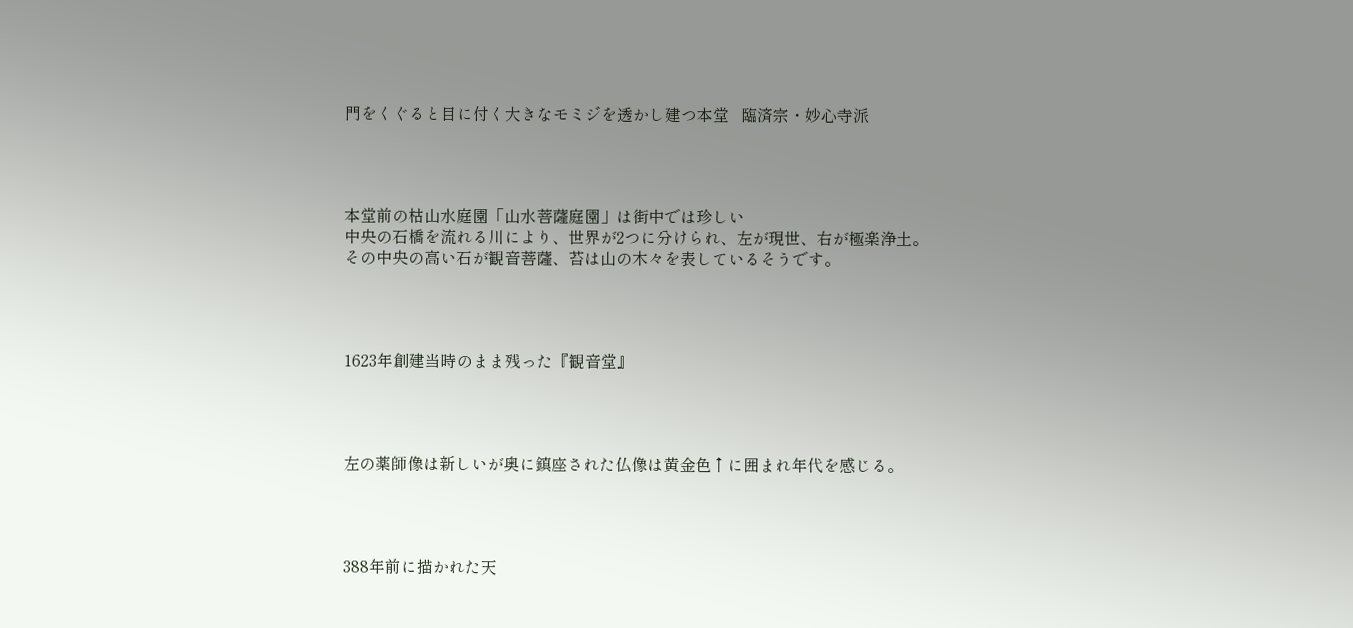門をくぐると目に付く大きなモミジを透かし建つ本堂   臨済宗・妙心寺派




本堂前の枯山水庭園「山水菩薩庭園」は街中では珍しい
中央の石橋を流れる川により、世界が2つに分けられ、左が現世、右が極楽浄土。
その中央の高い石が観音菩薩、苔は山の木々を表しているそうです。




1623年創建当時のまま残った『観音堂』




左の薬師像は新しいが奥に鎮座された仏像は黄金色↑に囲まれ年代を感じる。




388年前に描かれた天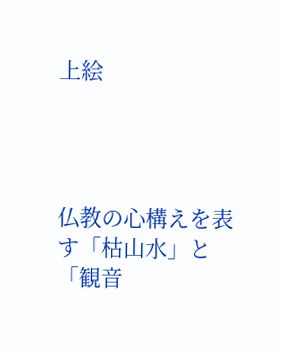上絵




仏教の心構えを表す「枯山水」と「観音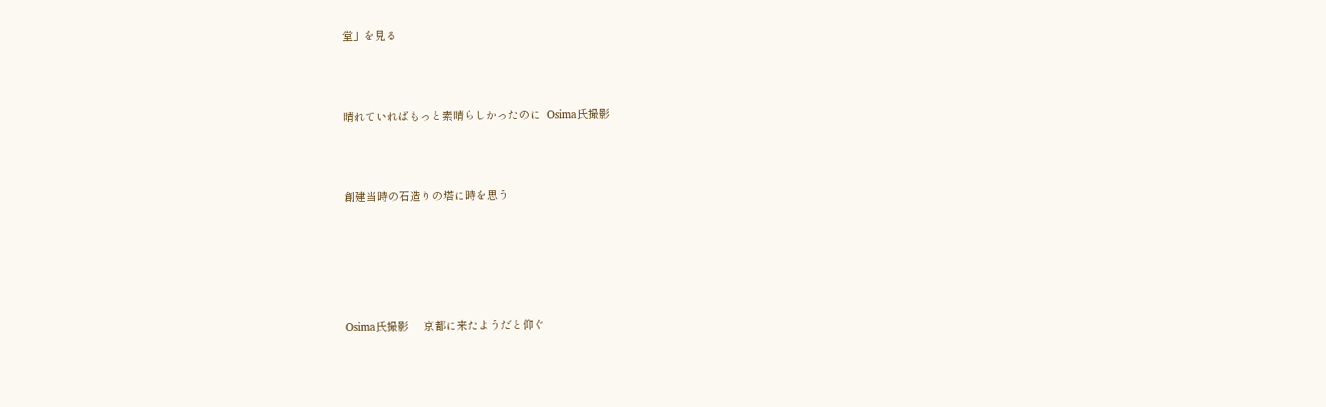堂」を見る




晴れていればもっと素晴らしかったのに  Osima氏撮影




創建当時の石造りの塔に時を思う







Osima氏撮影     京都に来たようだと仰ぐ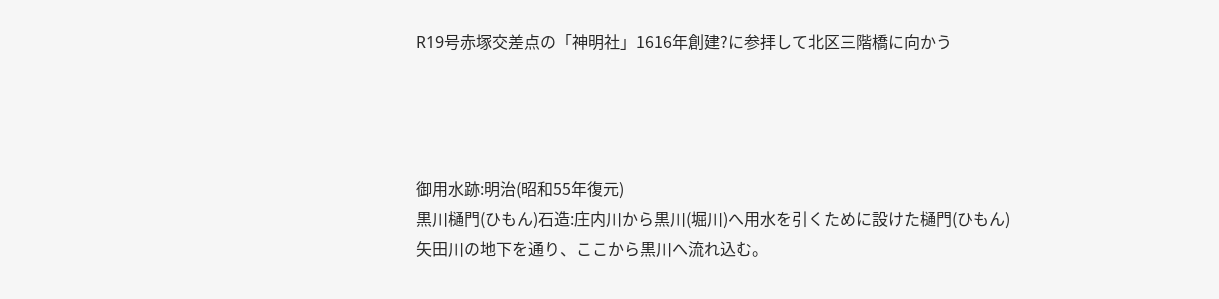R19号赤塚交差点の「神明社」1616年創建?に参拝して北区三階橋に向かう




御用水跡:明治(昭和55年復元)
黒川樋門(ひもん)石造:庄内川から黒川(堀川)へ用水を引くために設けた樋門(ひもん)
矢田川の地下を通り、ここから黒川へ流れ込む。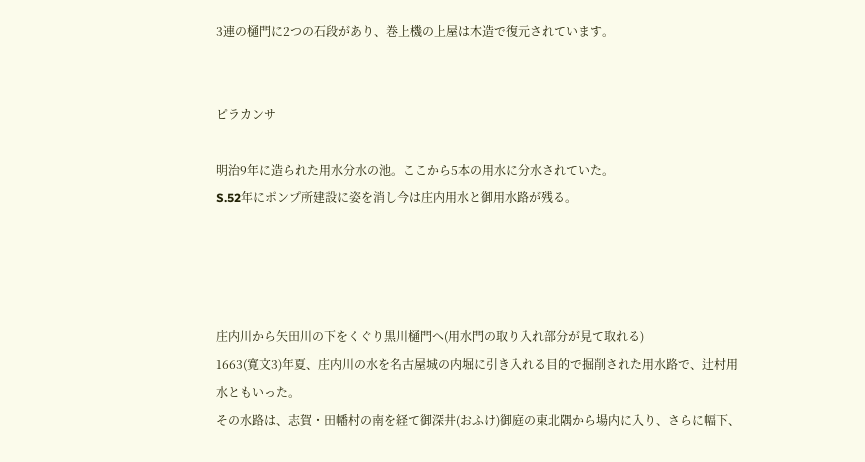3連の樋門に2つの石段があり、巻上機の上屋は木造で復元されています。


ピラカンサ

明治9年に造られた用水分水の池。ここから5本の用水に分水されていた。
S.52年にポンプ所建設に姿を消し今は庄内用水と御用水路が残る。




庄内川から矢田川の下をくぐり黒川樋門へ(用水門の取り入れ部分が見て取れる)
1663(寛文3)年夏、庄内川の水を名古屋城の内堀に引き入れる目的で掘削された用水路で、辻村用水ともいった。
その水路は、志賀・田幡村の南を経て御深井(おふけ)御庭の東北隅から場内に入り、さらに幅下、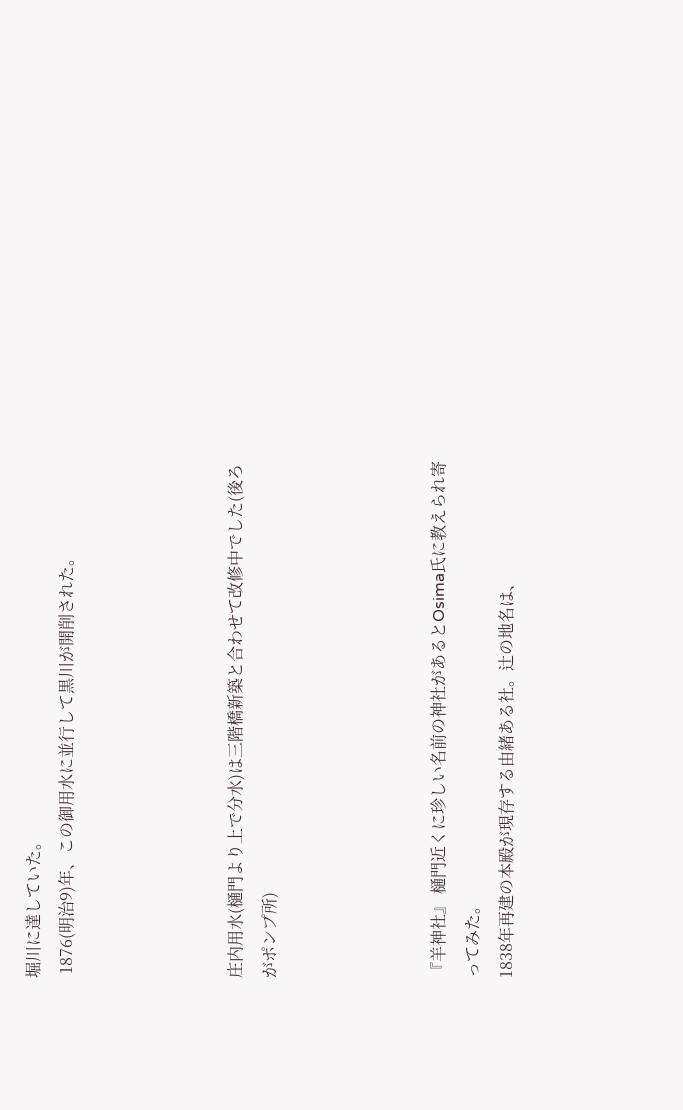堀川に達していた。
 1876(明治9)年、この御用水に並行して黒川が開削された。




庄内用水(樋門より上で分水)は三階橋新築と合わせて改修中でした(後ろがポンプ所)




『羊神社』 樋門近くに珍しい名前の神社があるとOsima氏に教えられ寄ってみた。
1838年再建の本殿が現存する由緒ある社。辻の地名は、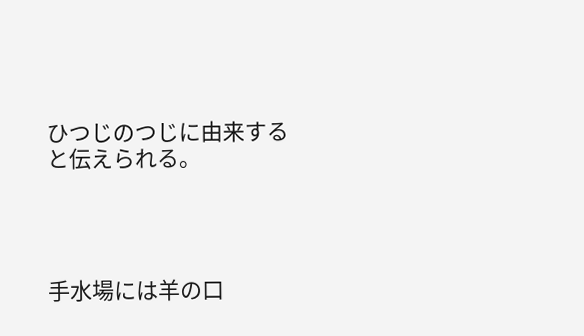ひつじのつじに由来すると伝えられる。




手水場には羊の口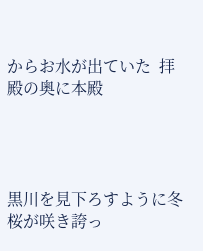からお水が出ていた  拝殿の奥に本殿




黒川を見下ろすように冬桜が咲き誇っ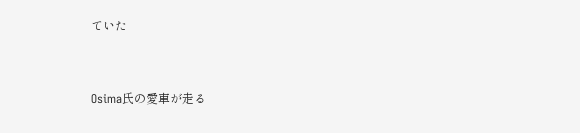ていた


Osima氏の愛車が走る